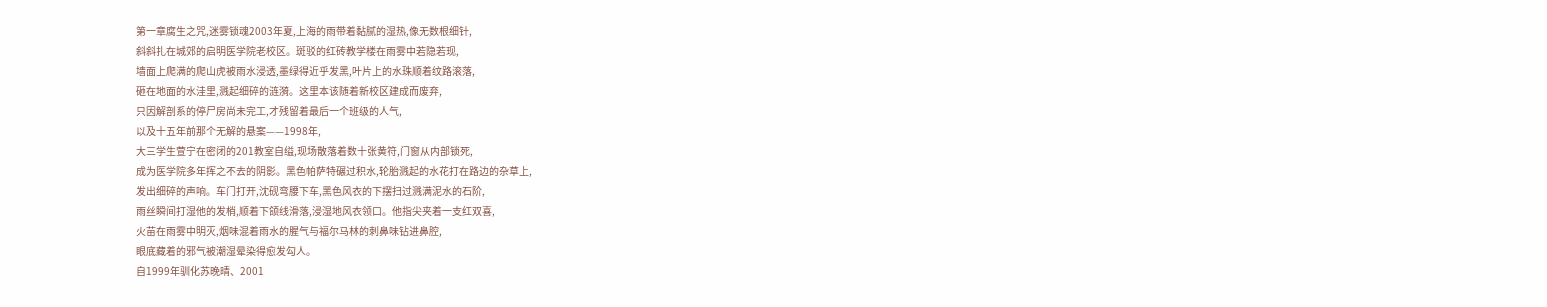第一章腐生之咒,迷雾锁魂2003年夏,上海的雨带着黏腻的湿热,像无数根细针,
斜斜扎在城郊的启明医学院老校区。斑驳的红砖教学楼在雨雾中若隐若现,
墙面上爬满的爬山虎被雨水浸透,墨绿得近乎发黑,叶片上的水珠顺着纹路滚落,
砸在地面的水洼里,溅起细碎的涟漪。这里本该随着新校区建成而废弃,
只因解剖系的停尸房尚未完工,才残留着最后一个班级的人气,
以及十五年前那个无解的悬案——1998年,
大三学生萱宁在密闭的201教室自缢,现场散落着数十张黄符,门窗从内部锁死,
成为医学院多年挥之不去的阴影。黑色帕萨特碾过积水,轮胎溅起的水花打在路边的杂草上,
发出细碎的声响。车门打开,沈砚弯腰下车,黑色风衣的下摆扫过溅满泥水的石阶,
雨丝瞬间打湿他的发梢,顺着下颌线滑落,浸湿地风衣领口。他指尖夹着一支红双喜,
火苗在雨雾中明灭,烟味混着雨水的腥气与福尔马林的刺鼻味钻进鼻腔,
眼底藏着的邪气被潮湿晕染得愈发勾人。
自1999年驯化苏晚晴、2001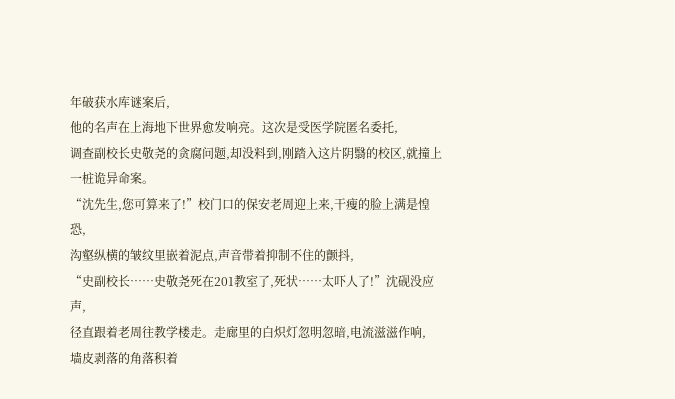年破获水库谜案后,
他的名声在上海地下世界愈发响亮。这次是受医学院匿名委托,
调查副校长史敬尧的贪腐问题,却没料到,刚踏入这片阴翳的校区,就撞上一桩诡异命案。
“沈先生,您可算来了!”校门口的保安老周迎上来,干瘦的脸上满是惶恐,
沟壑纵横的皱纹里嵌着泥点,声音带着抑制不住的颤抖,
“史副校长……史敬尧死在201教室了,死状……太吓人了!”沈砚没应声,
径直跟着老周往教学楼走。走廊里的白炽灯忽明忽暗,电流滋滋作响,
墙皮剥落的角落积着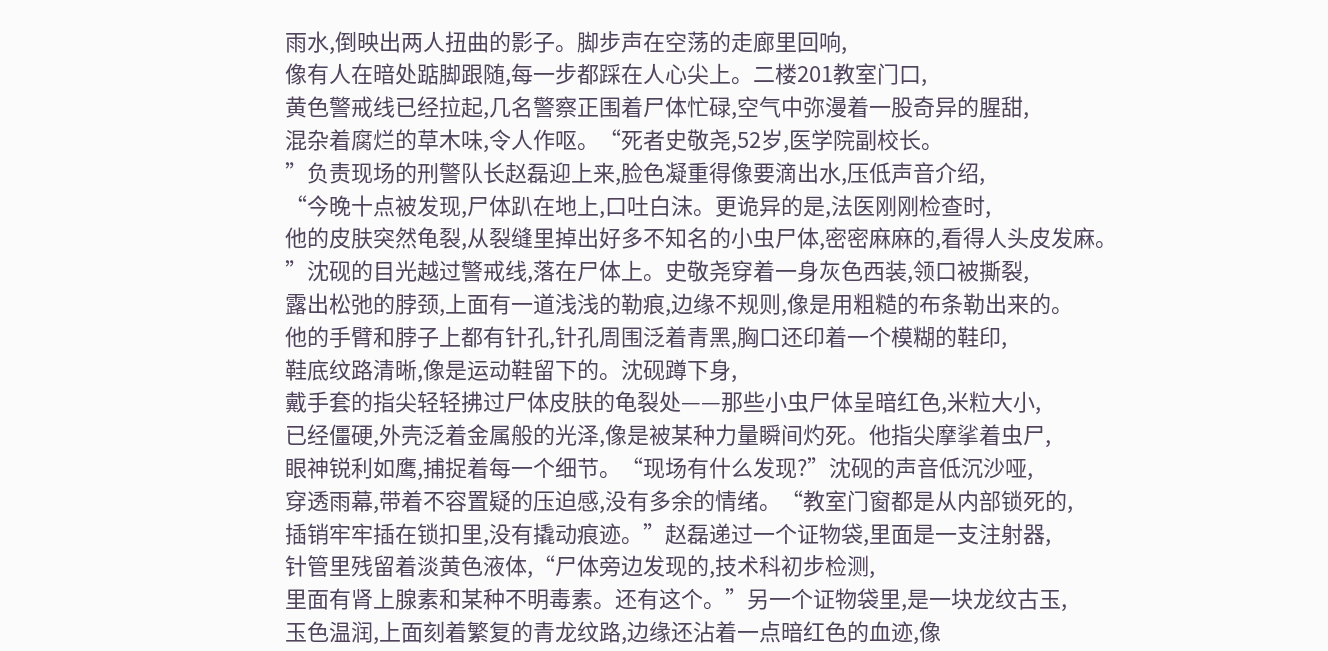雨水,倒映出两人扭曲的影子。脚步声在空荡的走廊里回响,
像有人在暗处踮脚跟随,每一步都踩在人心尖上。二楼201教室门口,
黄色警戒线已经拉起,几名警察正围着尸体忙碌,空气中弥漫着一股奇异的腥甜,
混杂着腐烂的草木味,令人作呕。“死者史敬尧,52岁,医学院副校长。
”负责现场的刑警队长赵磊迎上来,脸色凝重得像要滴出水,压低声音介绍,
“今晚十点被发现,尸体趴在地上,口吐白沫。更诡异的是,法医刚刚检查时,
他的皮肤突然龟裂,从裂缝里掉出好多不知名的小虫尸体,密密麻麻的,看得人头皮发麻。
”沈砚的目光越过警戒线,落在尸体上。史敬尧穿着一身灰色西装,领口被撕裂,
露出松弛的脖颈,上面有一道浅浅的勒痕,边缘不规则,像是用粗糙的布条勒出来的。
他的手臂和脖子上都有针孔,针孔周围泛着青黑,胸口还印着一个模糊的鞋印,
鞋底纹路清晰,像是运动鞋留下的。沈砚蹲下身,
戴手套的指尖轻轻拂过尸体皮肤的龟裂处——那些小虫尸体呈暗红色,米粒大小,
已经僵硬,外壳泛着金属般的光泽,像是被某种力量瞬间灼死。他指尖摩挲着虫尸,
眼神锐利如鹰,捕捉着每一个细节。“现场有什么发现?”沈砚的声音低沉沙哑,
穿透雨幕,带着不容置疑的压迫感,没有多余的情绪。“教室门窗都是从内部锁死的,
插销牢牢插在锁扣里,没有撬动痕迹。”赵磊递过一个证物袋,里面是一支注射器,
针管里残留着淡黄色液体,“尸体旁边发现的,技术科初步检测,
里面有肾上腺素和某种不明毒素。还有这个。”另一个证物袋里,是一块龙纹古玉,
玉色温润,上面刻着繁复的青龙纹路,边缘还沾着一点暗红色的血迹,像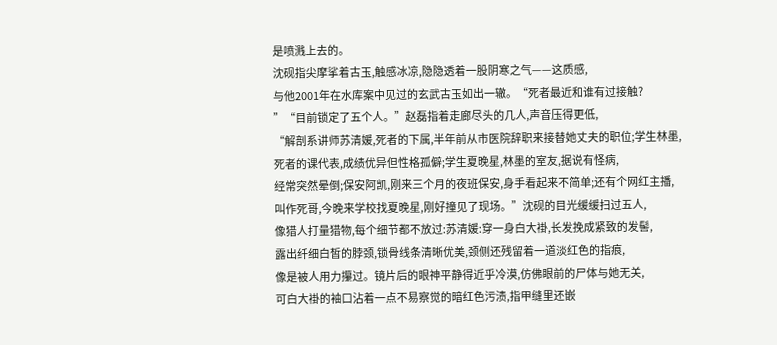是喷溅上去的。
沈砚指尖摩挲着古玉,触感冰凉,隐隐透着一股阴寒之气——这质感,
与他2001年在水库案中见过的玄武古玉如出一辙。“死者最近和谁有过接触?
”“目前锁定了五个人。”赵磊指着走廊尽头的几人,声音压得更低,
“解剖系讲师苏清媛,死者的下属,半年前从市医院辞职来接替她丈夫的职位;学生林墨,
死者的课代表,成绩优异但性格孤僻;学生夏晚星,林墨的室友,据说有怪病,
经常突然晕倒;保安阿凯,刚来三个月的夜班保安,身手看起来不简单;还有个网红主播,
叫作死哥,今晚来学校找夏晚星,刚好撞见了现场。”沈砚的目光缓缓扫过五人,
像猎人打量猎物,每个细节都不放过:苏清媛:穿一身白大褂,长发挽成紧致的发髻,
露出纤细白皙的脖颈,锁骨线条清晰优美,颈侧还残留着一道淡红色的指痕,
像是被人用力攥过。镜片后的眼神平静得近乎冷漠,仿佛眼前的尸体与她无关,
可白大褂的袖口沾着一点不易察觉的暗红色污渍,指甲缝里还嵌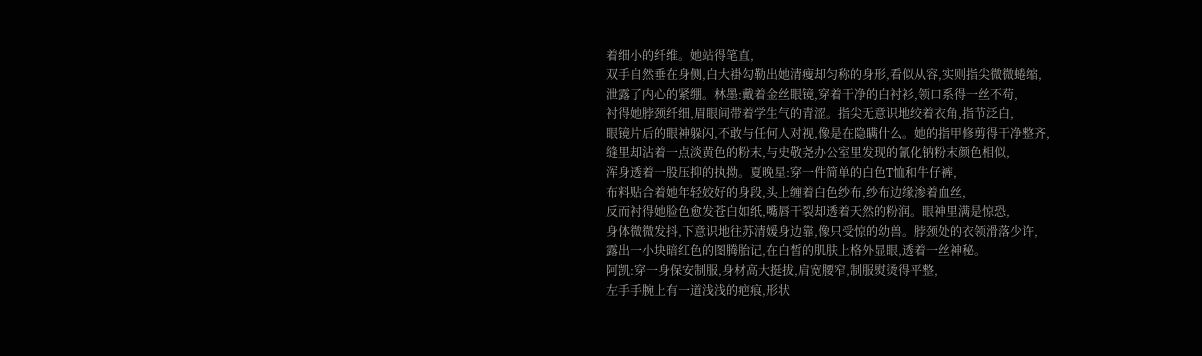着细小的纤维。她站得笔直,
双手自然垂在身侧,白大褂勾勒出她清瘦却匀称的身形,看似从容,实则指尖微微蜷缩,
泄露了内心的紧绷。林墨:戴着金丝眼镜,穿着干净的白衬衫,领口系得一丝不苟,
衬得她脖颈纤细,眉眼间带着学生气的青涩。指尖无意识地绞着衣角,指节泛白,
眼镜片后的眼神躲闪,不敢与任何人对视,像是在隐瞒什么。她的指甲修剪得干净整齐,
缝里却沾着一点淡黄色的粉末,与史敬尧办公室里发现的氰化钠粉末颜色相似,
浑身透着一股压抑的执拗。夏晚星:穿一件简单的白色T恤和牛仔裤,
布料贴合着她年轻姣好的身段,头上缠着白色纱布,纱布边缘渗着血丝,
反而衬得她脸色愈发苍白如纸,嘴唇干裂却透着天然的粉润。眼神里满是惊恐,
身体微微发抖,下意识地往苏清媛身边靠,像只受惊的幼兽。脖颈处的衣领滑落少许,
露出一小块暗红色的图腾胎记,在白皙的肌肤上格外显眼,透着一丝神秘。
阿凯:穿一身保安制服,身材高大挺拔,肩宽腰窄,制服熨烫得平整,
左手手腕上有一道浅浅的疤痕,形状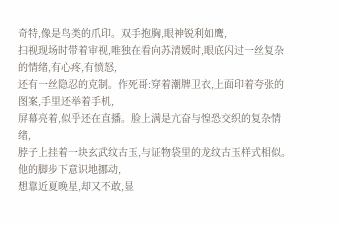奇特,像是鸟类的爪印。双手抱胸,眼神锐利如鹰,
扫视现场时带着审视,唯独在看向苏清媛时,眼底闪过一丝复杂的情绪,有心疼,有愤怒,
还有一丝隐忍的克制。作死哥:穿着潮牌卫衣,上面印着夸张的图案,手里还举着手机,
屏幕亮着,似乎还在直播。脸上满是亢奋与惶恐交织的复杂情绪,
脖子上挂着一块玄武纹古玉,与证物袋里的龙纹古玉样式相似。他的脚步下意识地挪动,
想靠近夏晚星,却又不敢,显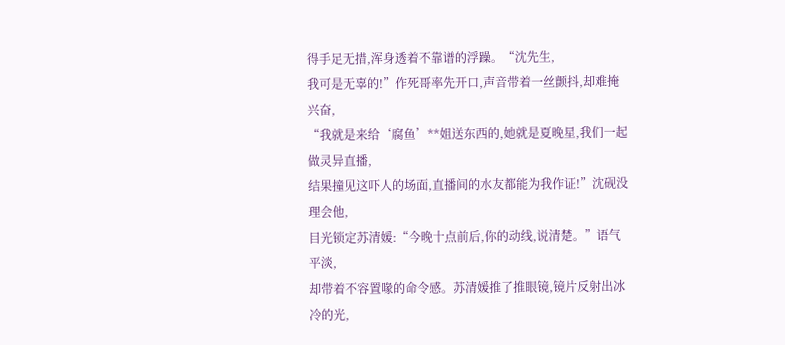得手足无措,浑身透着不靠谱的浮躁。“沈先生,
我可是无辜的!”作死哥率先开口,声音带着一丝颤抖,却难掩兴奋,
“我就是来给‘腐鱼’**姐送东西的,她就是夏晚星,我们一起做灵异直播,
结果撞见这吓人的场面,直播间的水友都能为我作证!”沈砚没理会他,
目光锁定苏清媛:“今晚十点前后,你的动线,说清楚。”语气平淡,
却带着不容置喙的命令感。苏清媛推了推眼镜,镜片反射出冰冷的光,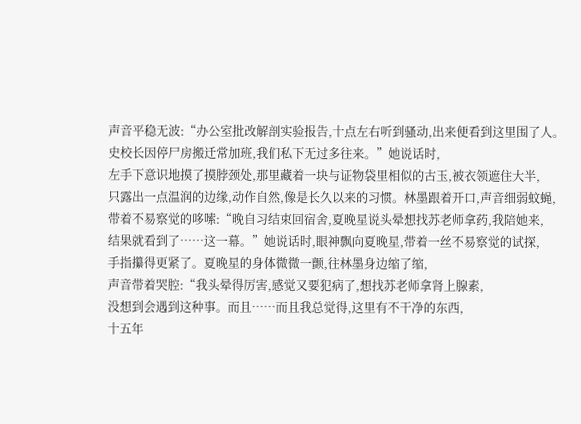声音平稳无波:“办公室批改解剖实验报告,十点左右听到骚动,出来便看到这里围了人。
史校长因停尸房搬迁常加班,我们私下无过多往来。”她说话时,
左手下意识地摸了摸脖颈处,那里藏着一块与证物袋里相似的古玉,被衣领遮住大半,
只露出一点温润的边缘,动作自然,像是长久以来的习惯。林墨跟着开口,声音细弱蚊蝇,
带着不易察觉的哆嗦:“晚自习结束回宿舍,夏晚星说头晕想找苏老师拿药,我陪她来,
结果就看到了……这一幕。”她说话时,眼神飘向夏晚星,带着一丝不易察觉的试探,
手指攥得更紧了。夏晚星的身体微微一颤,往林墨身边缩了缩,
声音带着哭腔:“我头晕得厉害,感觉又要犯病了,想找苏老师拿肾上腺素,
没想到会遇到这种事。而且……而且我总觉得,这里有不干净的东西,
十五年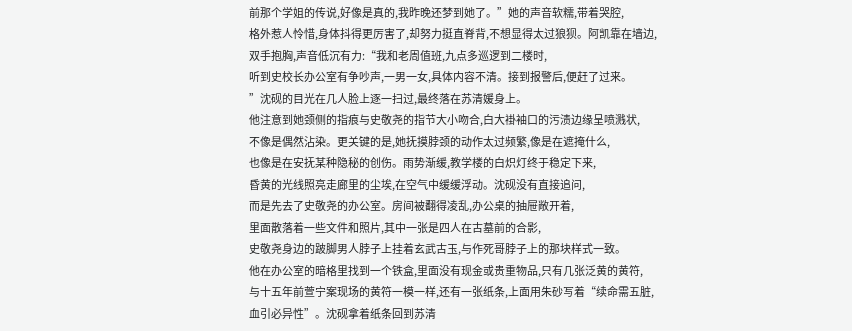前那个学姐的传说,好像是真的,我昨晚还梦到她了。”她的声音软糯,带着哭腔,
格外惹人怜惜,身体抖得更厉害了,却努力挺直脊背,不想显得太过狼狈。阿凯靠在墙边,
双手抱胸,声音低沉有力:“我和老周值班,九点多巡逻到二楼时,
听到史校长办公室有争吵声,一男一女,具体内容不清。接到报警后,便赶了过来。
”沈砚的目光在几人脸上逐一扫过,最终落在苏清媛身上。
他注意到她颈侧的指痕与史敬尧的指节大小吻合,白大褂袖口的污渍边缘呈喷溅状,
不像是偶然沾染。更关键的是,她抚摸脖颈的动作太过频繁,像是在遮掩什么,
也像是在安抚某种隐秘的创伤。雨势渐缓,教学楼的白炽灯终于稳定下来,
昏黄的光线照亮走廊里的尘埃,在空气中缓缓浮动。沈砚没有直接追问,
而是先去了史敬尧的办公室。房间被翻得凌乱,办公桌的抽屉敞开着,
里面散落着一些文件和照片,其中一张是四人在古墓前的合影,
史敬尧身边的跛脚男人脖子上挂着玄武古玉,与作死哥脖子上的那块样式一致。
他在办公室的暗格里找到一个铁盒,里面没有现金或贵重物品,只有几张泛黄的黄符,
与十五年前萱宁案现场的黄符一模一样,还有一张纸条,上面用朱砂写着“续命需五脏,
血引必异性”。沈砚拿着纸条回到苏清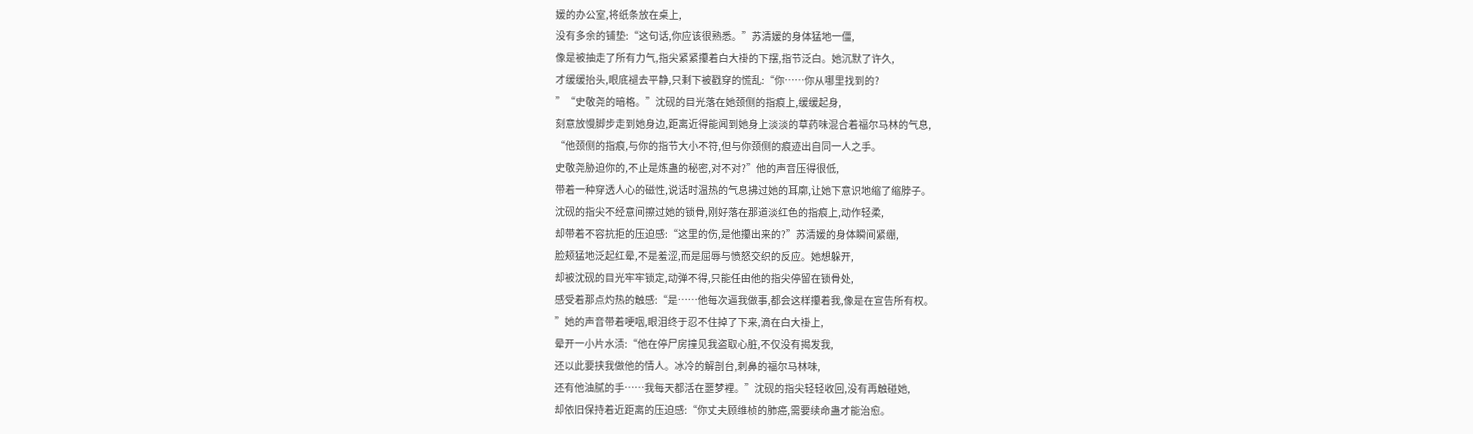媛的办公室,将纸条放在桌上,
没有多余的铺垫:“这句话,你应该很熟悉。”苏清媛的身体猛地一僵,
像是被抽走了所有力气,指尖紧紧攥着白大褂的下摆,指节泛白。她沉默了许久,
才缓缓抬头,眼底褪去平静,只剩下被戳穿的慌乱:“你……你从哪里找到的?
”“史敬尧的暗格。”沈砚的目光落在她颈侧的指痕上,缓缓起身,
刻意放慢脚步走到她身边,距离近得能闻到她身上淡淡的草药味混合着福尔马林的气息,
“他颈侧的指痕,与你的指节大小不符,但与你颈侧的痕迹出自同一人之手。
史敬尧胁迫你的,不止是炼蛊的秘密,对不对?”他的声音压得很低,
带着一种穿透人心的磁性,说话时温热的气息拂过她的耳廓,让她下意识地缩了缩脖子。
沈砚的指尖不经意间擦过她的锁骨,刚好落在那道淡红色的指痕上,动作轻柔,
却带着不容抗拒的压迫感:“这里的伤,是他攥出来的?”苏清媛的身体瞬间紧绷,
脸颊猛地泛起红晕,不是羞涩,而是屈辱与愤怒交织的反应。她想躲开,
却被沈砚的目光牢牢锁定,动弹不得,只能任由他的指尖停留在锁骨处,
感受着那点灼热的触感:“是……他每次逼我做事,都会这样攥着我,像是在宣告所有权。
”她的声音带着哽咽,眼泪终于忍不住掉了下来,滴在白大褂上,
晕开一小片水渍:“他在停尸房撞见我盗取心脏,不仅没有揭发我,
还以此要挟我做他的情人。冰冷的解剖台,刺鼻的福尔马林味,
还有他油腻的手……我每天都活在噩梦裡。”沈砚的指尖轻轻收回,没有再触碰她,
却依旧保持着近距离的压迫感:“你丈夫顾维桢的肺癌,需要续命蛊才能治愈。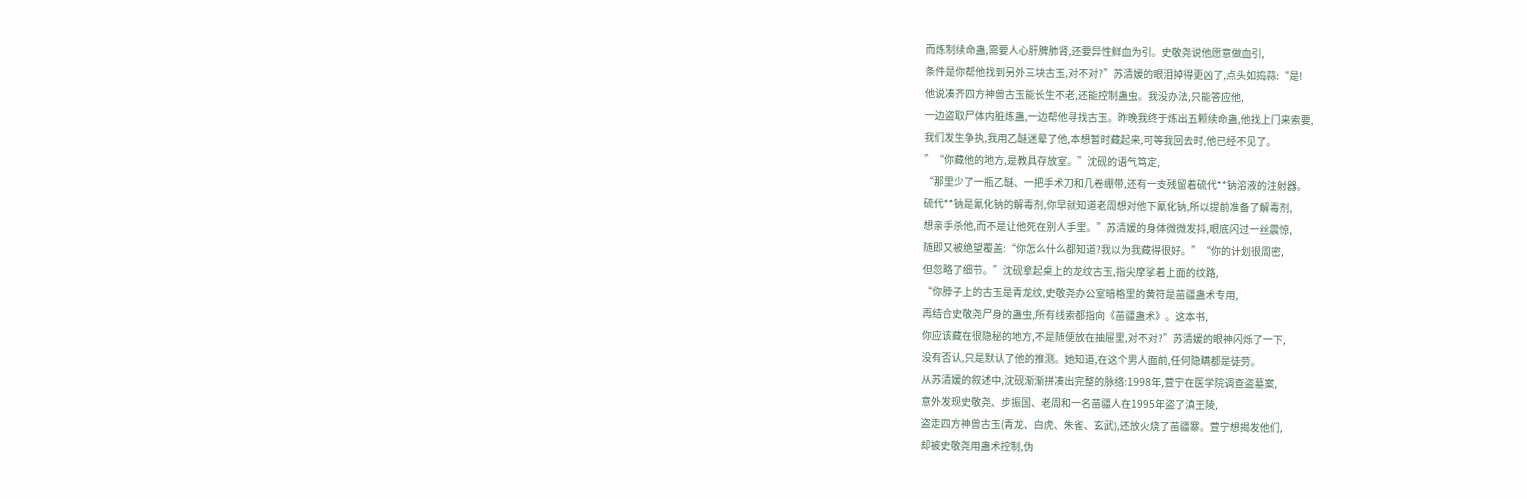而炼制续命蛊,需要人心肝脾肺肾,还要异性鲜血为引。史敬尧说他愿意做血引,
条件是你帮他找到另外三块古玉,对不对?”苏清媛的眼泪掉得更凶了,点头如捣蒜:“是!
他说凑齐四方神兽古玉能长生不老,还能控制蛊虫。我没办法,只能答应他,
一边盗取尸体内脏炼蛊,一边帮他寻找古玉。昨晚我终于炼出五颗续命蛊,他找上门来索要,
我们发生争执,我用乙醚迷晕了他,本想暂时藏起来,可等我回去时,他已经不见了。
”“你藏他的地方,是教具存放室。”沈砚的语气笃定,
“那里少了一瓶乙醚、一把手术刀和几卷绷带,还有一支残留着硫代**钠溶液的注射器。
硫代**钠是氰化钠的解毒剂,你早就知道老周想对他下氰化钠,所以提前准备了解毒剂,
想亲手杀他,而不是让他死在别人手里。”苏清媛的身体微微发抖,眼底闪过一丝震惊,
随即又被绝望覆盖:“你怎么什么都知道?我以为我藏得很好。”“你的计划很周密,
但忽略了细节。”沈砚拿起桌上的龙纹古玉,指尖摩挲着上面的纹路,
“你脖子上的古玉是青龙纹,史敬尧办公室暗格里的黄符是苗疆蛊术专用,
再结合史敬尧尸身的蛊虫,所有线索都指向《苗疆蛊术》。这本书,
你应该藏在很隐秘的地方,不是随便放在抽屉里,对不对?”苏清媛的眼神闪烁了一下,
没有否认,只是默认了他的推测。她知道,在这个男人面前,任何隐瞒都是徒劳。
从苏清媛的叙述中,沈砚渐渐拼凑出完整的脉络:1998年,萱宁在医学院调查盗墓案,
意外发现史敬尧、步振国、老周和一名苗疆人在1995年盗了滇王陵,
盗走四方神兽古玉(青龙、白虎、朱雀、玄武),还放火烧了苗疆寨。萱宁想揭发他们,
却被史敬尧用蛊术控制,伪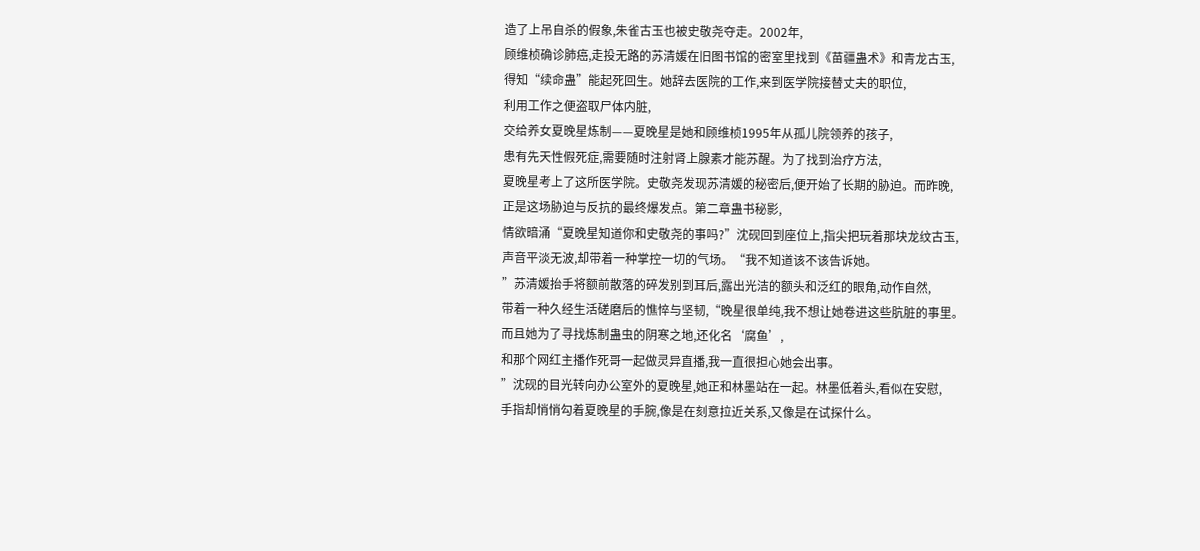造了上吊自杀的假象,朱雀古玉也被史敬尧夺走。2002年,
顾维桢确诊肺癌,走投无路的苏清媛在旧图书馆的密室里找到《苗疆蛊术》和青龙古玉,
得知“续命蛊”能起死回生。她辞去医院的工作,来到医学院接替丈夫的职位,
利用工作之便盗取尸体内脏,
交给养女夏晚星炼制——夏晚星是她和顾维桢1995年从孤儿院领养的孩子,
患有先天性假死症,需要随时注射肾上腺素才能苏醒。为了找到治疗方法,
夏晚星考上了这所医学院。史敬尧发现苏清媛的秘密后,便开始了长期的胁迫。而昨晚,
正是这场胁迫与反抗的最终爆发点。第二章蛊书秘影,
情欲暗涌“夏晚星知道你和史敬尧的事吗?”沈砚回到座位上,指尖把玩着那块龙纹古玉,
声音平淡无波,却带着一种掌控一切的气场。“我不知道该不该告诉她。
”苏清媛抬手将额前散落的碎发别到耳后,露出光洁的额头和泛红的眼角,动作自然,
带着一种久经生活磋磨后的憔悴与坚韧,“晚星很单纯,我不想让她卷进这些肮脏的事里。
而且她为了寻找炼制蛊虫的阴寒之地,还化名‘腐鱼’,
和那个网红主播作死哥一起做灵异直播,我一直很担心她会出事。
”沈砚的目光转向办公室外的夏晚星,她正和林墨站在一起。林墨低着头,看似在安慰,
手指却悄悄勾着夏晚星的手腕,像是在刻意拉近关系,又像是在试探什么。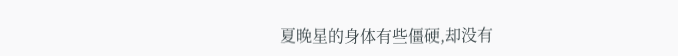夏晚星的身体有些僵硬,却没有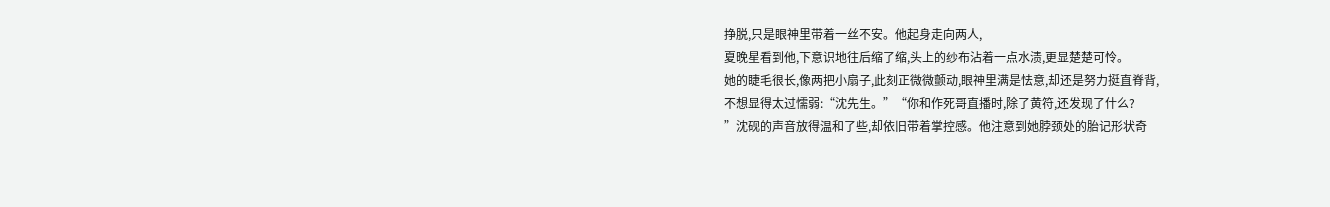挣脱,只是眼神里带着一丝不安。他起身走向两人,
夏晚星看到他,下意识地往后缩了缩,头上的纱布沾着一点水渍,更显楚楚可怜。
她的睫毛很长,像两把小扇子,此刻正微微颤动,眼神里满是怯意,却还是努力挺直脊背,
不想显得太过懦弱:“沈先生。”“你和作死哥直播时,除了黄符,还发现了什么?
”沈砚的声音放得温和了些,却依旧带着掌控感。他注意到她脖颈处的胎记形状奇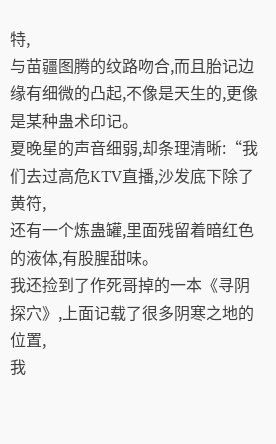特,
与苗疆图腾的纹路吻合,而且胎记边缘有细微的凸起,不像是天生的,更像是某种蛊术印记。
夏晚星的声音细弱,却条理清晰:“我们去过高危KTV直播,沙发底下除了黄符,
还有一个炼蛊罐,里面残留着暗红色的液体,有股腥甜味。
我还捡到了作死哥掉的一本《寻阴探穴》,上面记载了很多阴寒之地的位置,
我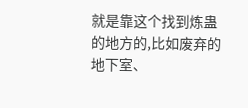就是靠这个找到炼蛊的地方的,比如废弃的地下室、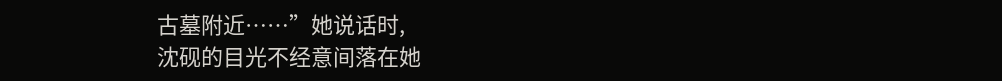古墓附近……”她说话时,
沈砚的目光不经意间落在她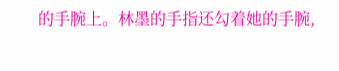的手腕上。林墨的手指还勾着她的手腕,